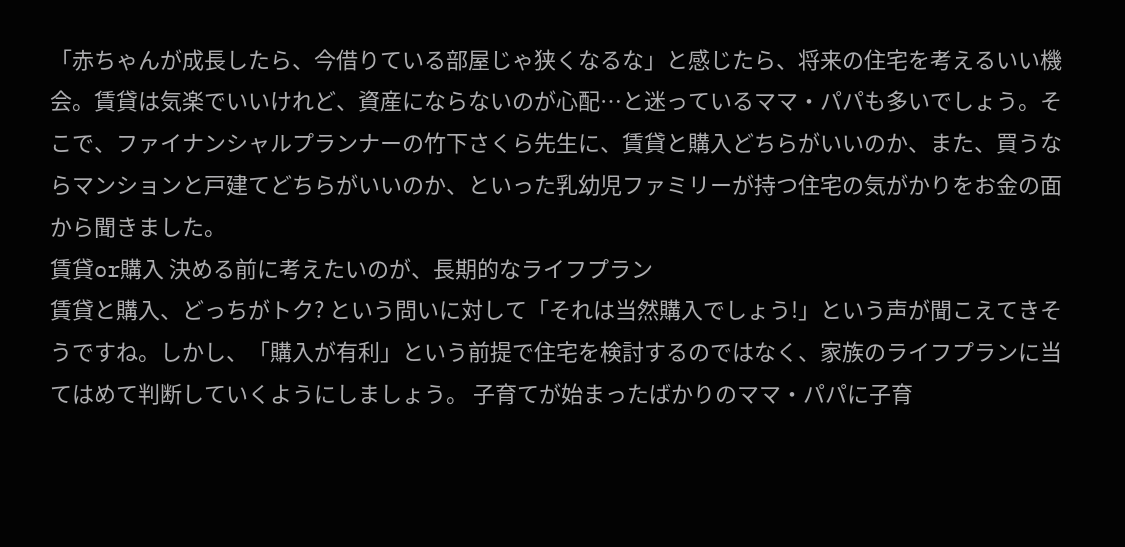「赤ちゃんが成長したら、今借りている部屋じゃ狭くなるな」と感じたら、将来の住宅を考えるいい機会。賃貸は気楽でいいけれど、資産にならないのが心配…と迷っているママ・パパも多いでしょう。そこで、ファイナンシャルプランナーの竹下さくら先生に、賃貸と購入どちらがいいのか、また、買うならマンションと戸建てどちらがいいのか、といった乳幼児ファミリーが持つ住宅の気がかりをお金の面から聞きました。
賃貸or購入 決める前に考えたいのが、長期的なライフプラン
賃貸と購入、どっちがトク? という問いに対して「それは当然購入でしょう!」という声が聞こえてきそうですね。しかし、「購入が有利」という前提で住宅を検討するのではなく、家族のライフプランに当てはめて判断していくようにしましょう。 子育てが始まったばかりのママ・パパに子育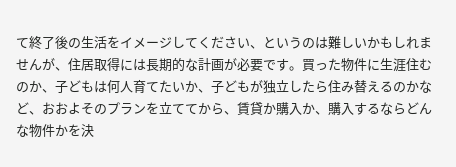て終了後の生活をイメージしてください、というのは難しいかもしれませんが、住居取得には長期的な計画が必要です。買った物件に生涯住むのか、子どもは何人育てたいか、子どもが独立したら住み替えるのかなど、おおよそのプランを立ててから、賃貸か購入か、購入するならどんな物件かを決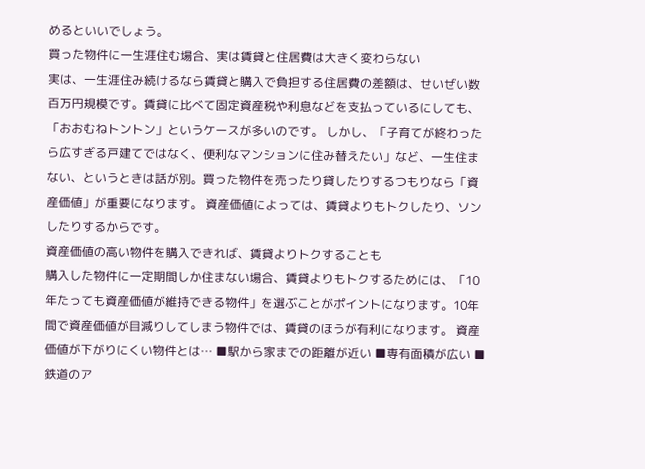めるといいでしょう。
買った物件に一生涯住む場合、実は賃貸と住居費は大きく変わらない
実は、一生涯住み続けるなら賃貸と購入で負担する住居費の差額は、せいぜい数百万円規模です。賃貸に比べて固定資産税や利息などを支払っているにしても、「おおむねトントン」というケースが多いのです。 しかし、「子育てが終わったら広すぎる戸建てではなく、便利なマンションに住み替えたい」など、一生住まない、というときは話が別。買った物件を売ったり貸したりするつもりなら「資産価値」が重要になります。 資産価値によっては、賃貸よりもトクしたり、ソンしたりするからです。
資産価値の高い物件を購入できれば、賃貸よりトクすることも
購入した物件に一定期間しか住まない場合、賃貸よりもトクするためには、「10年たっても資産価値が維持できる物件」を選ぶことがポイントになります。10年間で資産価値が目減りしてしまう物件では、賃貸のほうが有利になります。 資産価値が下がりにくい物件とは… ■駅から家までの距離が近い ■専有面積が広い ■鉄道のア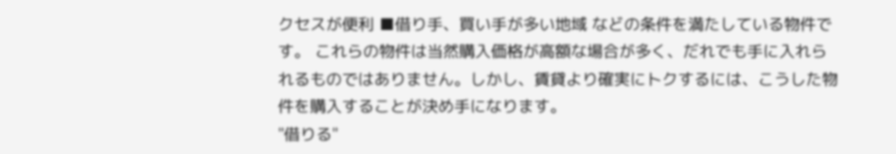クセスが便利 ■借り手、買い手が多い地域 などの条件を満たしている物件です。 これらの物件は当然購入価格が高額な場合が多く、だれでも手に入れられるものではありません。しかし、賃貸より確実にトクするには、こうした物件を購入することが決め手になります。
"借りる"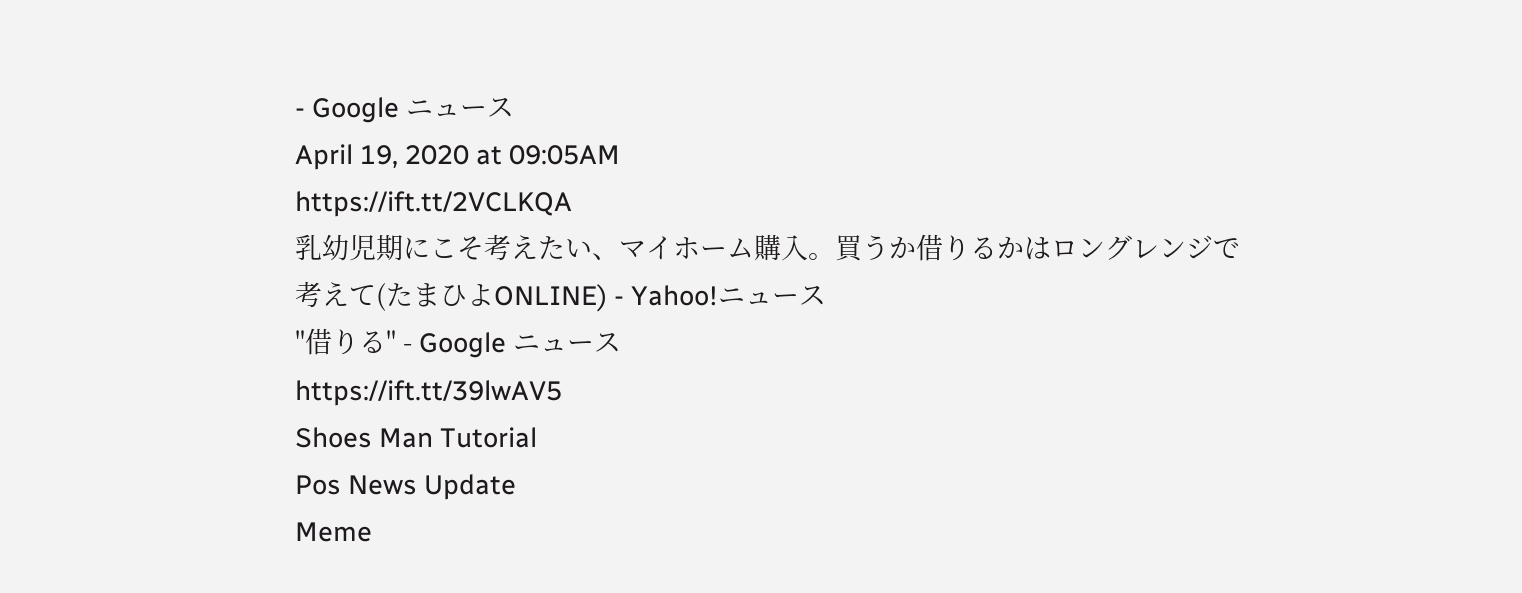- Google ニュース
April 19, 2020 at 09:05AM
https://ift.tt/2VCLKQA
乳幼児期にこそ考えたい、マイホーム購入。買うか借りるかはロングレンジで考えて(たまひよONLINE) - Yahoo!ニュース
"借りる" - Google ニュース
https://ift.tt/39lwAV5
Shoes Man Tutorial
Pos News Update
Meme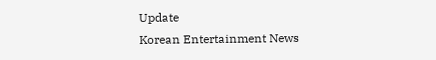Update
Korean Entertainment News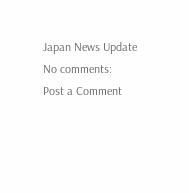Japan News Update
No comments:
Post a Comment